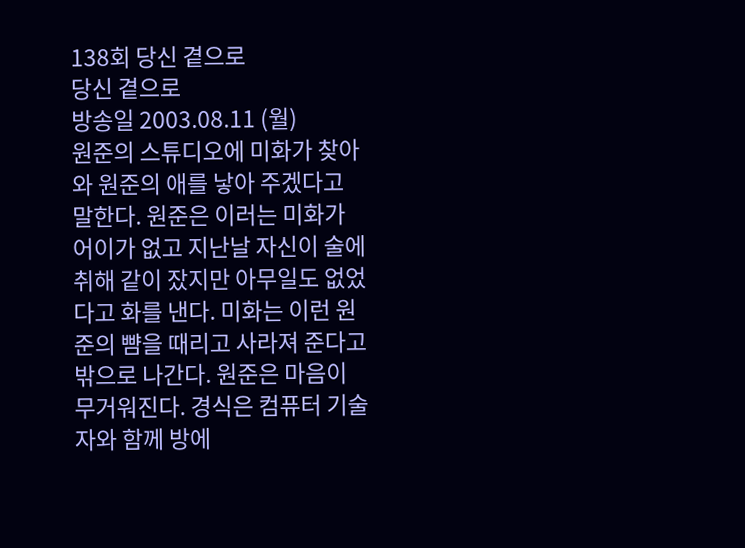138회 당신 곁으로
당신 곁으로
방송일 2003.08.11 (월)
원준의 스튜디오에 미화가 찾아와 원준의 애를 낳아 주겠다고 말한다. 원준은 이러는 미화가 어이가 없고 지난날 자신이 술에 취해 같이 잤지만 아무일도 없었다고 화를 낸다. 미화는 이런 원준의 뺨을 때리고 사라져 준다고 밖으로 나간다. 원준은 마음이 무거워진다. 경식은 컴퓨터 기술자와 함께 방에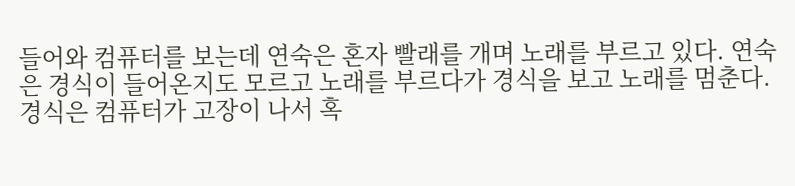들어와 컴퓨터를 보는데 연숙은 혼자 빨래를 개며 노래를 부르고 있다. 연숙은 경식이 들어온지도 모르고 노래를 부르다가 경식을 보고 노래를 멈춘다. 경식은 컴퓨터가 고장이 나서 혹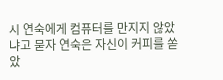시 연숙에게 컴퓨터를 만지지 않았냐고 묻자 연숙은 자신이 커피를 쏟았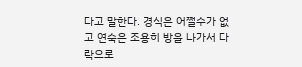다고 말한다. 경식은 어쩔수가 없고 연숙은 조용히 방을 나가서 다락으로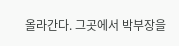올라간다. 그곳에서 박부장을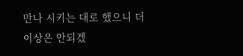만나 시키는 대로 했으니 더이상은 안되겠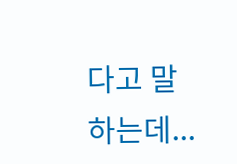다고 말하는데...